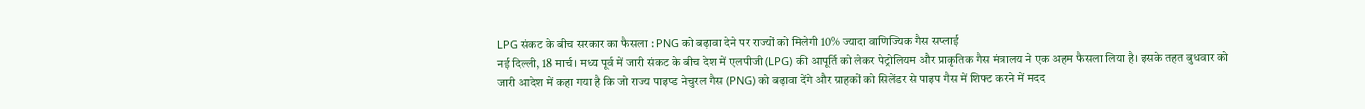LPG संकट के बीच सरकार का फैसला : PNG को बढ़ावा देने पर राज्यों को मिलेगी 10% ज्यादा वाणिज्यिक गैस सप्लाई
नई दिल्ली, 18 मार्च। मध्य पूर्व में जारी संकट के बीच देश में एलपीजी (LPG) की आपूर्ति को लेकर पेट्रोलियम और प्राकृतिक गैस मंत्रालय ने एक अहम फैसला लिया है। इसके तहत बुधवार को जारी आदेश में कहा गया है कि जो राज्य पाइप्ड नेचुरल गैस (PNG) को बढ़ावा देंगे और ग्राहकों को सिलेंडर से पाइप गैस में शिफ्ट करने में मदद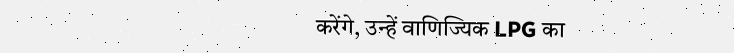करेंगे, उन्हें वाणिज्यिक LPG का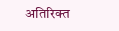अतिरिक्त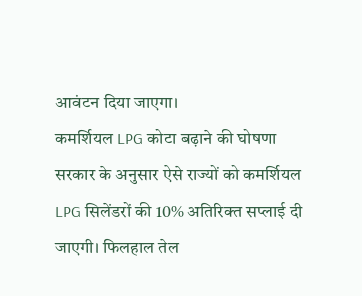आवंटन दिया जाएगा।
कमर्शियल LPG कोटा बढ़ाने की घोषणा
सरकार के अनुसार ऐसे राज्यों को कमर्शियल LPG सिलेंडरों की 10% अतिरिक्त सप्लाई दी जाएगी। फिलहाल तेल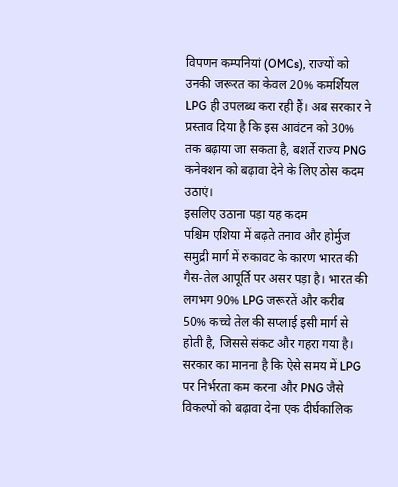विपणन कम्पनियां (OMCs), राज्यों को उनकी जरूरत का केवल 20% कमर्शियल LPG ही उपलब्ध करा रही हैं। अब सरकार ने प्रस्ताव दिया है कि इस आवंटन को 30% तक बढ़ाया जा सकता है, बशर्ते राज्य PNG कनेक्शन को बढ़ावा देने के लिए ठोस कदम उठाएं।
इसलिए उठाना पड़ा यह कदम
पश्चिम एशिया में बढ़ते तनाव और होर्मुज समुद्री मार्ग में रुकावट के कारण भारत की गैस-तेल आपूर्ति पर असर पड़ा है। भारत की लगभग 90% LPG जरूरतें और करीब 50% कच्चे तेल की सप्लाई इसी मार्ग से होती है, जिससे संकट और गहरा गया है। सरकार का मानना है कि ऐसे समय में LPG पर निर्भरता कम करना और PNG जैसे विकल्पों को बढ़ावा देना एक दीर्घकालिक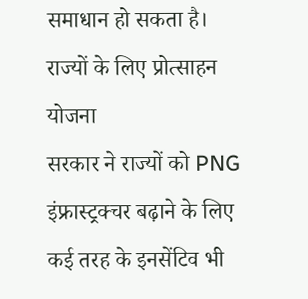समाधान हो सकता है।
राज्यों के लिए प्रोत्साहन योजना
सरकार ने राज्यों को PNG इंफ्रास्ट्रक्चर बढ़ाने के लिए कई तरह के इनसेंटिव भी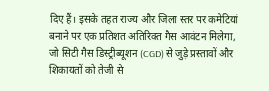दिए हैं। इसके तहत राज्य और जिला स्तर पर कमेटियां बनाने पर एक प्रतिशत अतिरिक्त गैस आवंटन मिलेगा, जो सिटी गैस डिस्ट्रीब्यूशन (CGD) से जुड़े प्रस्तावों और शिकायतों को तेजी से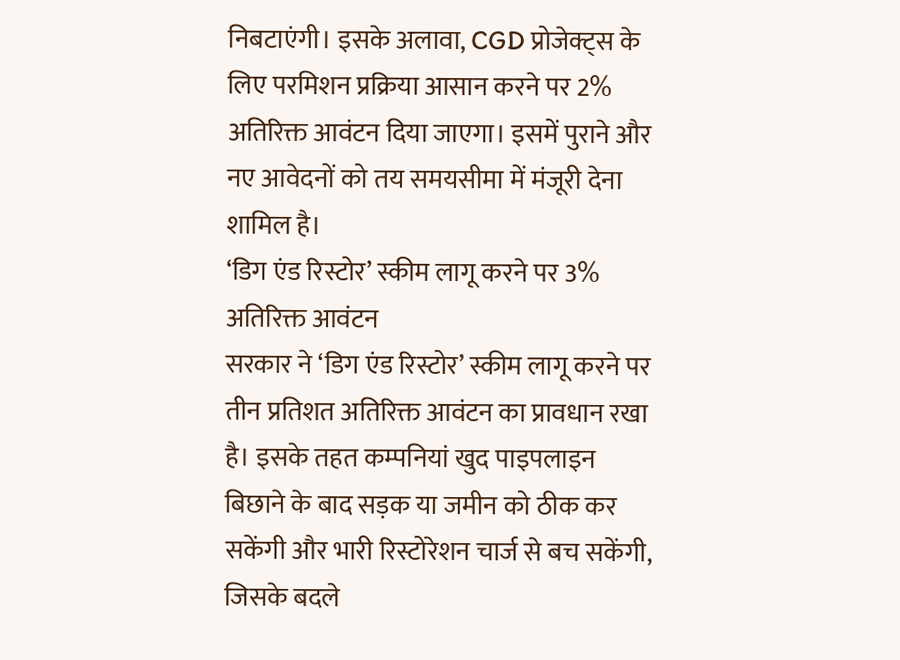निबटाएंगी। इसके अलावा, CGD प्रोजेक्ट्स के लिए परमिशन प्रक्रिया आसान करने पर 2% अतिरिक्त आवंटन दिया जाएगा। इसमें पुराने और नए आवेदनों को तय समयसीमा में मंजूरी देना शामिल है।
‘डिग एंड रिस्टोर’ स्कीम लागू करने पर 3% अतिरिक्त आवंटन
सरकार ने ‘डिग एंड रिस्टोर’ स्कीम लागू करने पर तीन प्रतिशत अतिरिक्त आवंटन का प्रावधान रखा है। इसके तहत कम्पनियां खुद पाइपलाइन बिछाने के बाद सड़क या जमीन को ठीक कर सकेंगी और भारी रिस्टोरेशन चार्ज से बच सकेंगी, जिसके बदले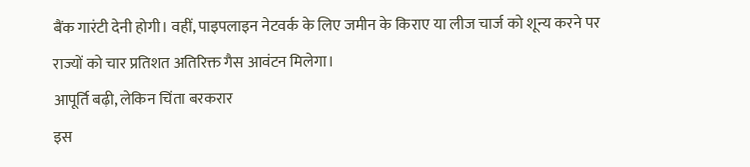बैंक गारंटी देनी होगी। वहीं, पाइपलाइन नेटवर्क के लिए जमीन के किराए या लीज चार्ज को शून्य करने पर राज्यों को चार प्रतिशत अतिरिक्त गैस आवंटन मिलेगा।
आपूर्ति बढ़ी, लेकिन चिंता बरकरार
इस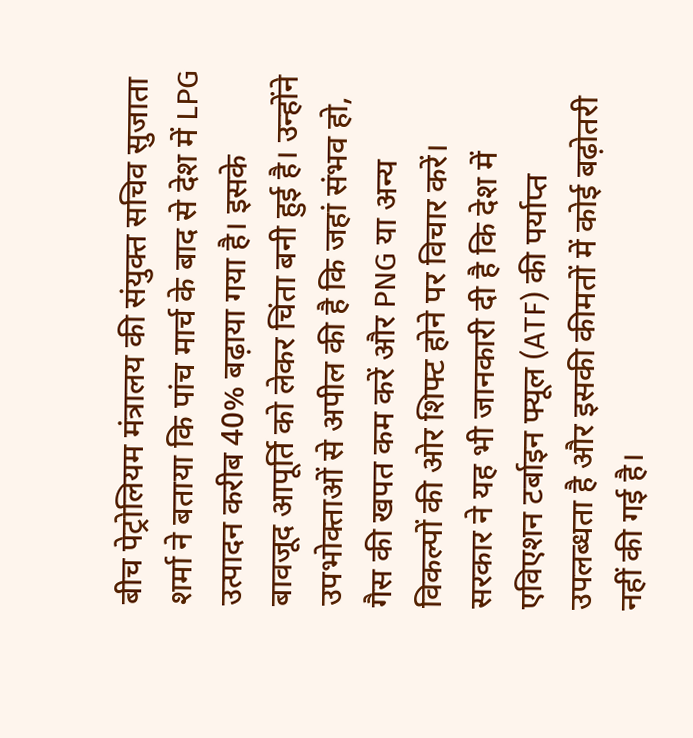बीच पेट्रोलियम मंत्रालय की संयुक्त सचिव सुजाता शर्मा ने बताया कि पांच मार्च के बाद से देश में LPG उत्पादन करीब 40% बढ़ाया गया है। इसके बावजूद आपूर्ति को लेकर चिंता बनी हुई है। उन्होंने उपभोक्ताओं से अपील की है कि जहां संभव हो, गैस की खपत कम करें और PNG या अन्य विकल्पों की ओर शिफ्ट होने पर विचार करें।
सरकार ने यह भी जानकारी दी है कि देश में एविएशन टर्बाइन फ्यूल (ATF) की पर्याप्त उपलब्धता है और इसकी कीमतों में कोई बढ़ोतरी नहीं की गई है।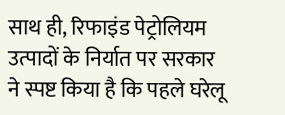साथ ही, रिफाइंड पेट्रोलियम उत्पादों के निर्यात पर सरकार ने स्पष्ट किया है कि पहले घरेलू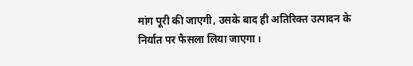मांग पूरी की जाएगी, उसके बाद ही अतिरिक्त उत्पादन के निर्यात पर फैसला लिया जाएगा।